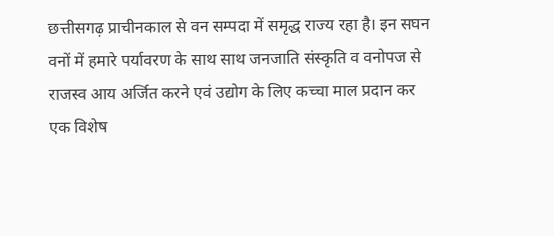छत्तीसगढ़ प्राचीनकाल से वन सम्पदा में समृद्ध राज्य रहा है। इन सघन वनों में हमारे पर्यावरण के साथ साथ जनजाति संस्कृति व वनोपज से राजस्व आय अर्जित करने एवं उद्योग के लिए कच्चा माल प्रदान कर एक विशेष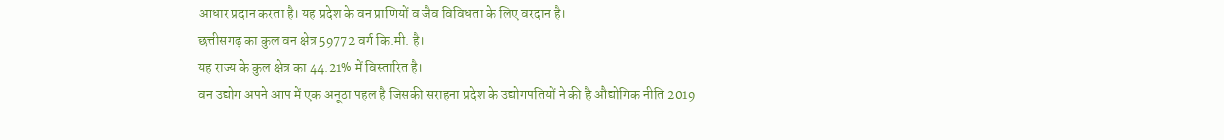आधार प्रदान करता है। यह प्रदेश के वन प्राणियों व जैव विविधता के लिए वरदान है।
छत्तीसगढ़ का कुल वन क्षेत्र 59772 वर्ग कि.मी. है।
यह राज्य के कुल क्षेत्र का 44.21% में विस्तारित है।
वन उद्योग अपने आप में एक अनूठा पहल है जिसकी सराहना प्रदेश के उद्योगपतियों ने की है औद्योगिक नीति 2019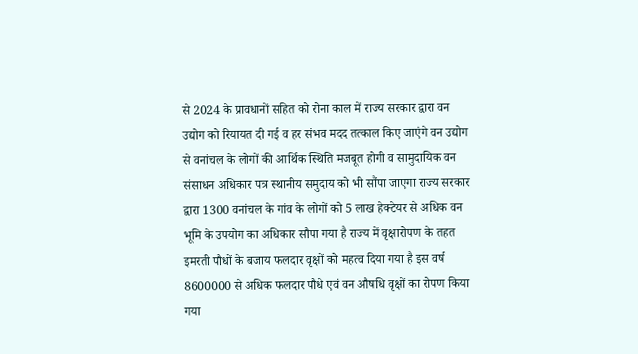से 2024 के प्रावधानों सहित को रोना काल में राज्य सरकार द्वारा वन उद्योग को रियायत दी गई व हर संभव मदद तत्काल किए जाएंगे वन उद्योग से वनांचल के लोगों की आर्थिक स्थिति मजबूत होगी व सामुदायिक वन संसाधन अधिकार पत्र स्थानीय समुदाय को भी सौंपा जाएगा राज्य सरकार द्वारा 1300 वनांचल के गांव के लोगों को 5 लाख हेक्टेयर से अधिक वन भूमि के उपयोग का अधिकार सौपा गया है राज्य में वृक्षारोपण के तहत इमरती पौधों के बजाय फलदार वृक्षों को महत्व दिया गया है इस वर्ष 8600000 से अधिक फलदार पौधे एवं वन औषधि वृक्षों का रोपण किया गया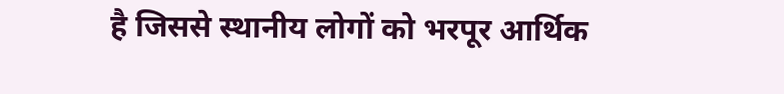है जिससे स्थानीय लोगों को भरपूर आर्थिक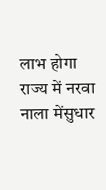लाभ होगा राज्य में नरवा नाला मेंसुधार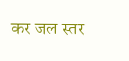कर जल स्तर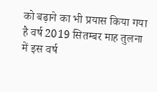को बढ़ाने का भी प्रयास किया गया है वर्ष 2019 सितम्बर माह तुलना में इस वर्ष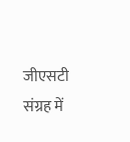जीएसटी संग्रह में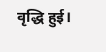वृद्धि हुई।